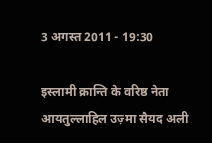3 अगस्त 2011 - 19:30

इस्लामी क्रान्ति के वरिष्ठ नेता आयतुल्लाहिल उज़्मा सैयद अली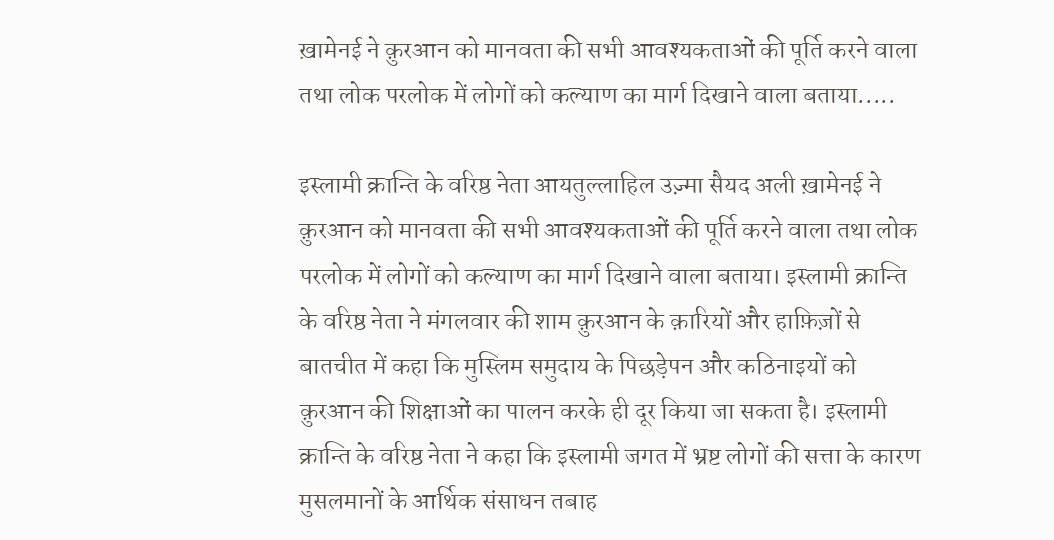ख़ामेनई ने क़ुरआन को मानवता की सभी आवश्यकताओं की पूर्ति करने वाला तथा लोक परलोक में लोगों को कल्याण का मार्ग दिखाने वाला बताया.....

इस्लामी क्रान्ति के वरिष्ठ नेता आयतुल्लाहिल उज़्मा सैयद अली ख़ामेनई ने क़ुरआन को मानवता की सभी आवश्यकताओं की पूर्ति करने वाला तथा लोक परलोक में लोगों को कल्याण का मार्ग दिखाने वाला बताया। इस्लामी क्रान्ति के वरिष्ठ नेता ने मंगलवार की शाम क़ुरआन के क़ारियों और हाफ़िज़ों से बातचीत में कहा कि मुस्लिम समुदाय के पिछड़ेपन और कठिनाइयों को क़ुरआन की शिक्षाओं का पालन करके ही दूर किया जा सकता है। इस्लामी क्रान्ति के वरिष्ठ नेता ने कहा कि इस्लामी जगत में भ्रष्ट लोगों की सत्ता के कारण मुसलमानों के आर्थिक संसाधन तबाह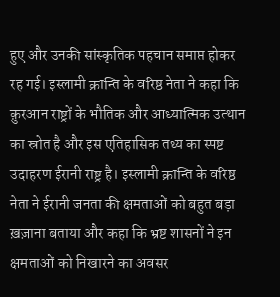हुए और उनकी सांस्कृतिक पहचान समाप्त होकर रह गई। इस्लामी क्रान्ति के वरिष्ठ नेता ने कहा कि क़ुरआन राष्ट्रों के भौतिक और आध्यात्मिक उत्थान का स्रोत है और इस एतिहासिक तथ्य का स्पष्ट उदाहरण ईरानी राष्ट्र है। इस्लामी क्रान्ति के वरिष्ठ नेता ने ईरानी जनता की क्षमताओं को बहुत बड़ा ख़ज़ाना बताया और कहा कि भ्रष्ट शासनों ने इन क्षमताओं को निखारने का अवसर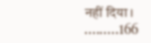नहीं दिया। .........166